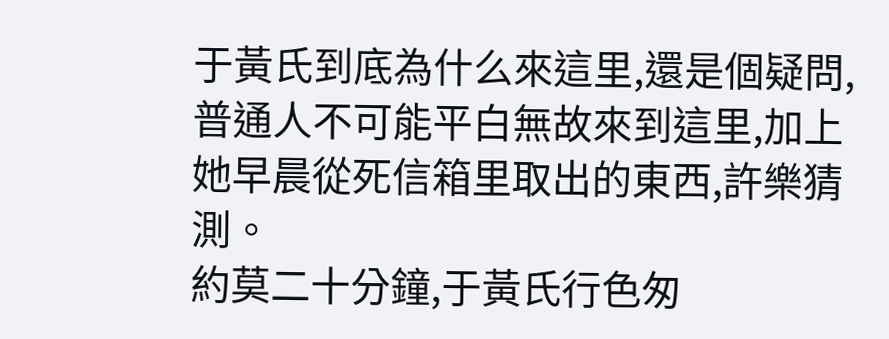于黃氏到底為什么來這里,還是個疑問,普通人不可能平白無故來到這里,加上她早晨從死信箱里取出的東西,許樂猜測。
約莫二十分鐘,于黃氏行色匆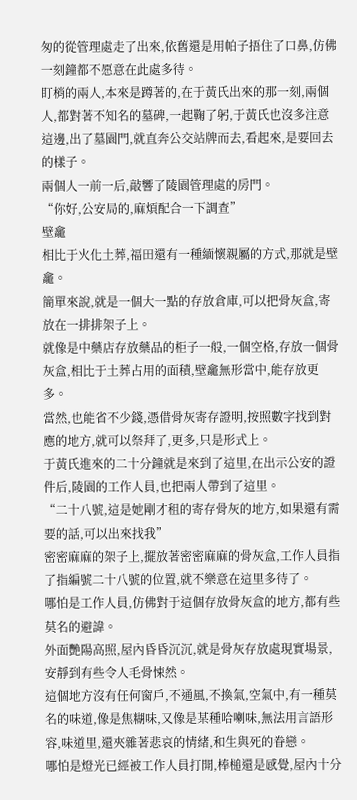匆的從管理處走了出來,依舊還是用帕子捂住了口鼻,仿佛一刻鐘都不愿意在此處多待。
盯梢的兩人,本來是蹲著的,在于黃氏出來的那一刻,兩個人,都對著不知名的墓碑,一起鞠了躬,于黃氏也沒多注意這邊,出了墓園門,就直奔公交站牌而去,看起來,是要回去的樣子。
兩個人一前一后,敲響了陵園管理處的房門。
“你好,公安局的,麻煩配合一下調查”
壁龕
相比于火化土葬,福田還有一種緬懷親屬的方式,那就是壁龕。
簡單來說,就是一個大一點的存放倉庫,可以把骨灰盒,寄放在一排排架子上。
就像是中藥店存放藥品的柜子一般,一個空格,存放一個骨灰盒,相比于土葬占用的面積,壁龕無形當中,能存放更多。
當然,也能省不少錢,憑借骨灰寄存證明,按照數字找到對應的地方,就可以祭拜了,更多,只是形式上。
于黃氏進來的二十分鐘就是來到了這里,在出示公安的證件后,陵園的工作人員,也把兩人帶到了這里。
“二十八號,這是她剛才租的寄存骨灰的地方,如果還有需要的話,可以出來找我”
密密麻麻的架子上,擺放著密密麻麻的骨灰盒,工作人員指了指編號二十八號的位置,就不樂意在這里多待了。
哪怕是工作人員,仿佛對于這個存放骨灰盒的地方,都有些莫名的避諱。
外面艷陽高照,屋內昏昏沉沉,就是骨灰存放處現實場景,安靜到有些令人毛骨悚然。
這個地方沒有任何窗戶,不通風,不換氣,空氣中,有一種莫名的味道,像是焦糊味,又像是某種哈喇味,無法用言語形容,味道里,還夾雜著悲哀的情緒,和生與死的眷戀。
哪怕是燈光已經被工作人員打開,棒槌還是感覺,屋內十分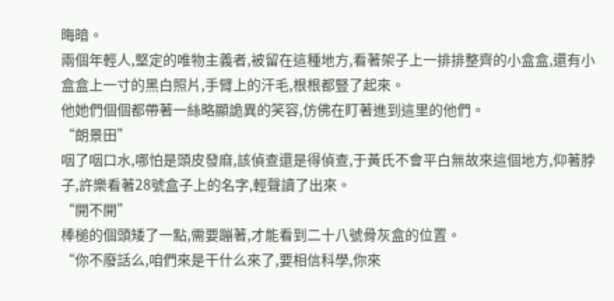晦暗。
兩個年輕人,堅定的唯物主義者,被留在這種地方,看著架子上一排排整齊的小盒盒,還有小盒盒上一寸的黑白照片,手臂上的汗毛,根根都豎了起來。
他她們個個都帶著一絲略顯詭異的笑容,仿佛在盯著進到這里的他們。
“朗景田”
咽了咽口水,哪怕是頭皮發麻,該偵查還是得偵查,于黃氏不會平白無故來這個地方,仰著脖子,許樂看著28號盒子上的名字,輕聲讀了出來。
“開不開”
棒槌的個頭矮了一點,需要蹦著,才能看到二十八號骨灰盒的位置。
“你不廢話么,咱們來是干什么來了,要相信科學,你來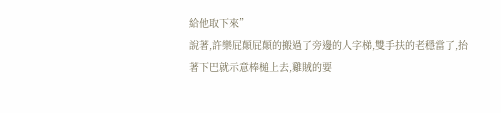給他取下來”
說著,許樂屁顛屁顛的搬過了旁邊的人字梯,雙手扶的老穩當了,抬著下巴就示意棒槌上去,雞賊的要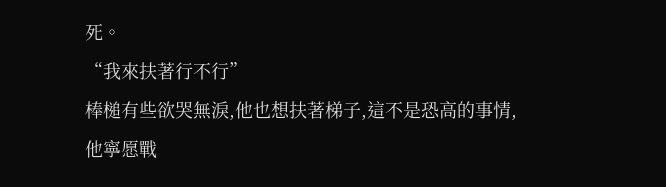死。
“我來扶著行不行”
棒槌有些欲哭無淚,他也想扶著梯子,這不是恐高的事情,他寧愿戰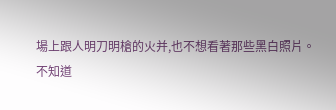場上跟人明刀明槍的火并,也不想看著那些黑白照片。
不知道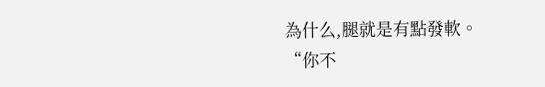為什么,腿就是有點發軟。
“你不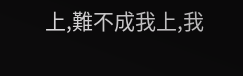上,難不成我上,我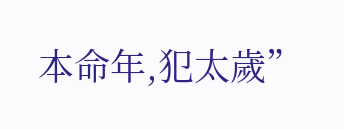本命年,犯太歲”